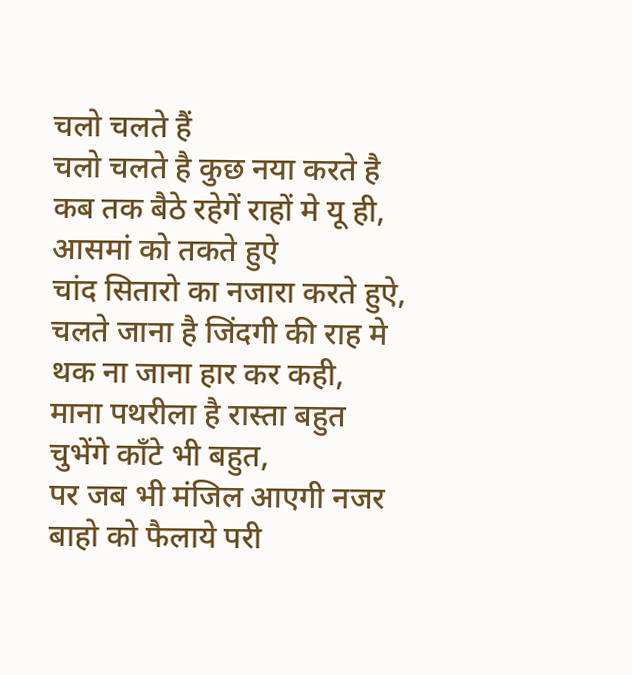चलो चलते हैं
चलो चलते है कुछ नया करते है
कब तक बैठे रहेगें राहों मे यू ही,
आसमां को तकते हुऐ
चांद सितारो का नजारा करते हुऐ,
चलते जाना है जिंदगी की राह मे
थक ना जाना हार कर कही,
माना पथरीला है रास्ता बहुत
चुभेंगे काँटे भी बहुत,
पर जब भी मंजिल आएगी नजर
बाहो को फैलाये परी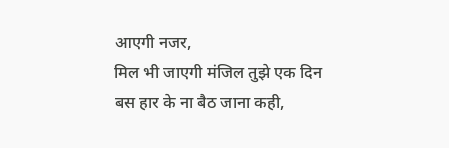आएगी नजर,
मिल भी जाएगी मंजिल तुझे एक दिन
बस हार के ना बैठ जाना कही,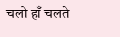चलो हाँ चलते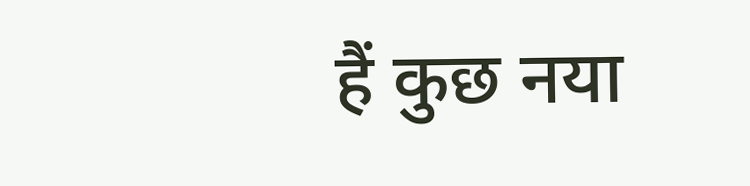हैं कुछ नया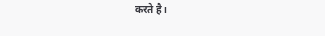करते है।